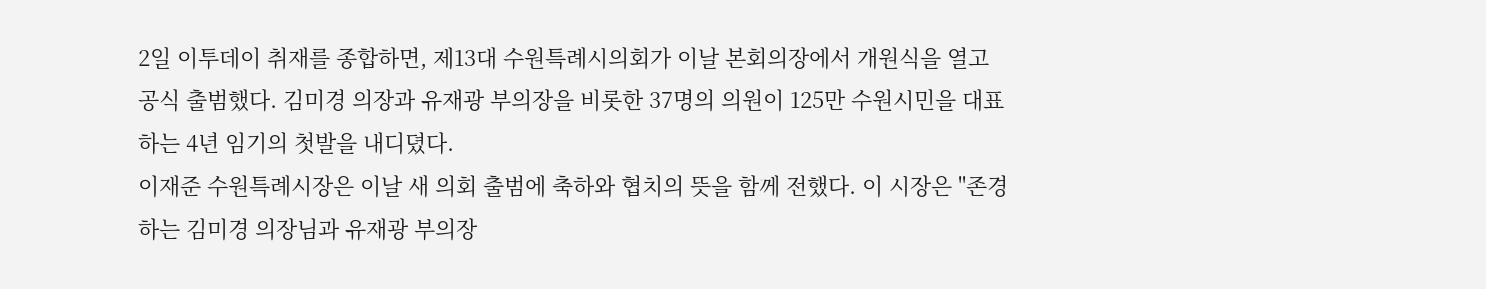2일 이투데이 취재를 종합하면, 제13대 수원특례시의회가 이날 본회의장에서 개원식을 열고 공식 출범했다. 김미경 의장과 유재광 부의장을 비롯한 37명의 의원이 125만 수원시민을 대표하는 4년 임기의 첫발을 내디뎠다.
이재준 수원특례시장은 이날 새 의회 출범에 축하와 협치의 뜻을 함께 전했다. 이 시장은 "존경하는 김미경 의장님과 유재광 부의장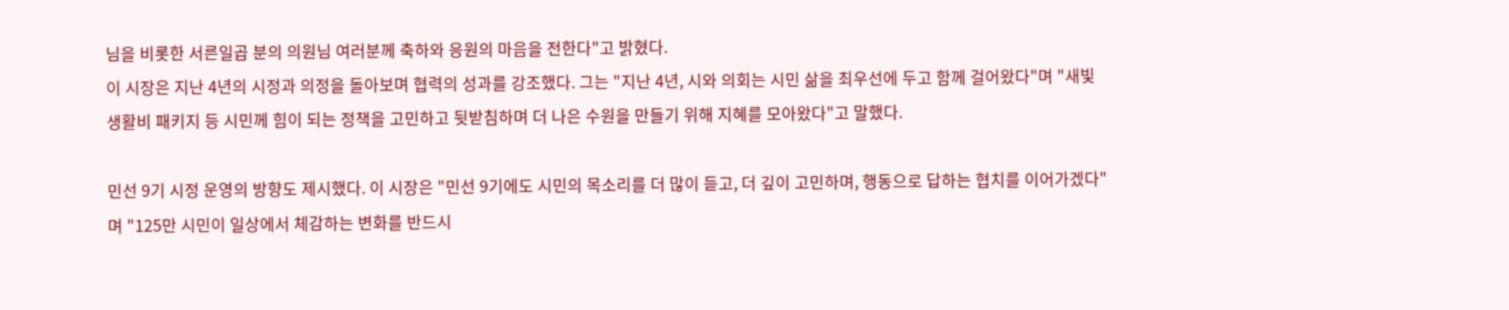님을 비롯한 서른일곱 분의 의원님 여러분께 축하와 응원의 마음을 전한다"고 밝혔다.
이 시장은 지난 4년의 시정과 의정을 돌아보며 협력의 성과를 강조했다. 그는 "지난 4년, 시와 의회는 시민 삶을 최우선에 두고 함께 걸어왔다"며 "새빛생활비 패키지 등 시민께 힘이 되는 정책을 고민하고 뒷받침하며 더 나은 수원을 만들기 위해 지혜를 모아왔다"고 말했다.

민선 9기 시정 운영의 방향도 제시했다. 이 시장은 "민선 9기에도 시민의 목소리를 더 많이 듣고, 더 깊이 고민하며, 행동으로 답하는 협치를 이어가겠다"며 "125만 시민이 일상에서 체감하는 변화를 반드시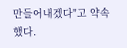만들어내겠다"고 약속했다.